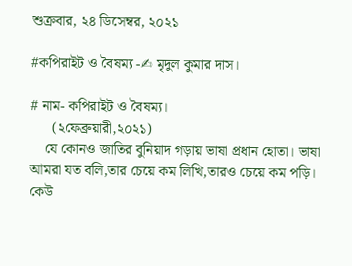শুক্রবার, ২৪ ডিসেম্বর, ২০২১

#কপিরাইট ও বৈষম্য -✍ মৃদুল কুমার দাস।

# নাম- কপিরাইট ও বৈষম্য।
      (২ফেব্রুয়ারী,২০২১)
    যে কোনও জাতির বুনিয়াদ গড়ায় ভাষা প্রধান হোতা। ভাষা আমরা যত বলি,তার চেয়ে কম লিখি,তারও চেয়ে কম পড়ি। কেউ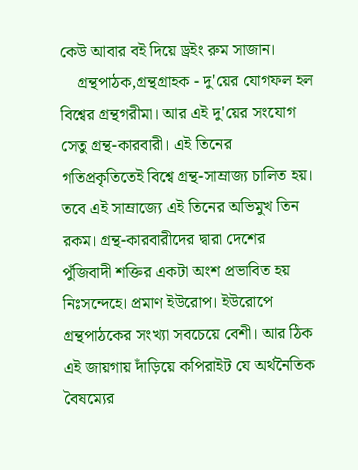কেউ আবার বই দিয়ে ড্রইং রুম সাজান।
    গ্রন্থপাঠক,গ্রন্থগ্রাহক - দু'য়ের যোগফল হল বিশ্বের গ্রন্থগরীমা। আর এই দু'য়ের সংযোগ সেতু গ্রন্থ-কারবারী। এই তিনের গতিপ্রকৃতিতেই বিশ্বে গ্রন্থ-সাম্রাজ্য চালিত হয়। তবে এই সাম্রাজ্যে এই তিনের অভিমুখ তিন রকম। গ্রন্থ-কারবারীদের দ্বারা দেশের পুঁজিবাদী শক্তির একটা অংশ প্রভাবিত হয় নিঃসন্দেহে। প্রমাণ ইউরোপ। ইউরোপে গ্রন্থপাঠকের সংখ্যা সবচেয়ে বেশী। আর ঠিক এই জায়গায় দাঁড়িয়ে কপিরাইট যে অর্থনৈতিক বৈষম্যের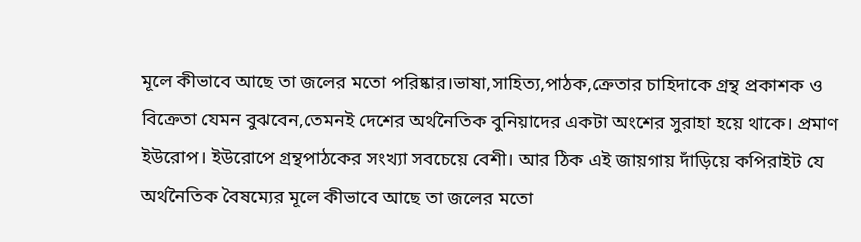মূলে কীভাবে আছে তা জলের মতো পরিষ্কার।ভাষা,সাহিত্য,পাঠক,ক্রেতার চাহিদাকে গ্রন্থ প্রকাশক ও বিক্রেতা যেমন বুঝবেন,তেমনই দেশের অর্থনৈতিক বুনিয়াদের একটা অংশের সুরাহা হয়ে থাকে। প্রমাণ ইউরোপ। ইউরোপে গ্রন্থপাঠকের সংখ্যা সবচেয়ে বেশী। আর ঠিক এই জায়গায় দাঁড়িয়ে কপিরাইট যে অর্থনৈতিক বৈষম্যের মূলে কীভাবে আছে তা জলের মতো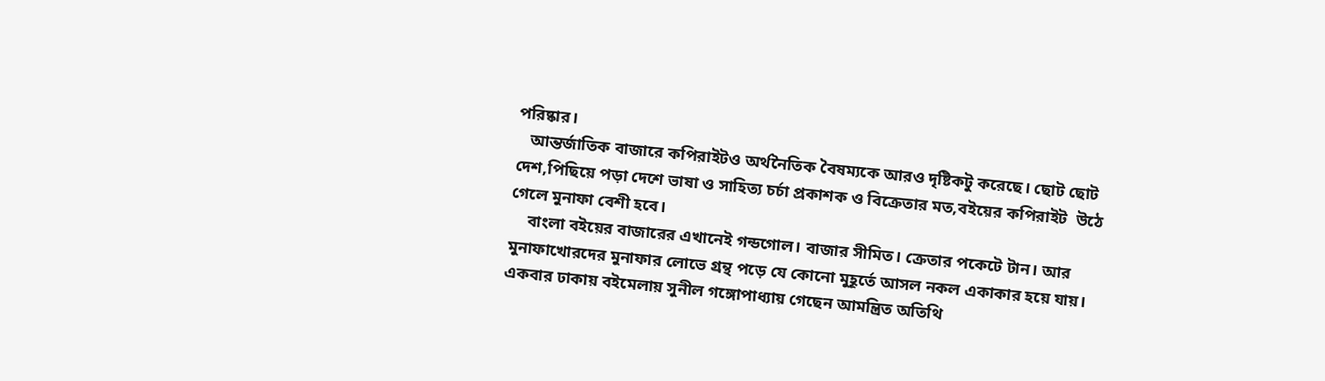পরিষ্কার।
   আন্তর্জাতিক বাজারে কপিরাইটও অর্থনৈতিক বৈষম্যকে আরও দৃষ্টিকটু করেছে। ছোট ছোট দেশ,পিছিয়ে পড়া দেশে ভাষা ও সাহিত্য চর্চা প্রকাশক ও বিক্রেতার মত,বইয়ের কপিরাইট  উঠে গেলে মুনাফা বেশী হবে।
    বাংলা বইয়ের বাজারের এখানেই গন্ডগোল। বাজার সীমিত। ক্রেতার পকেটে টান। আর মুনাফাখোরদের মুনাফার লোভে গ্রন্থ পড়ে যে কোনো মুহূর্তে আসল নকল একাকার হয়ে যায়। একবার ঢাকায় বইমেলায় সুনীল গঙ্গোপাধ্যায় গেছেন আমন্ত্রিত অতিথি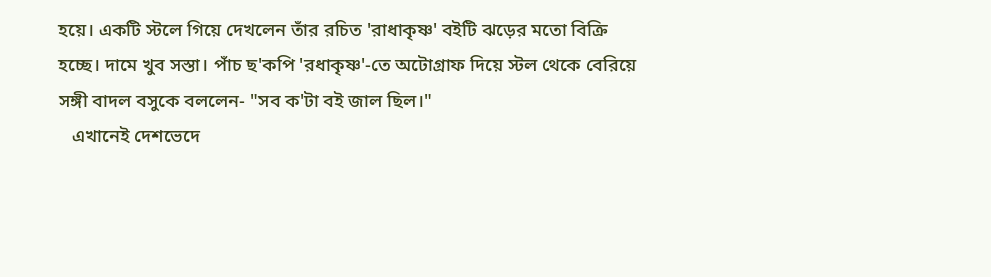হয়ে। একটি স্টলে গিয়ে দেখলেন তাঁর রচিত 'রাধাকৃষ্ণ' বইটি ঝড়ের মতো বিক্রি হচ্ছে। দামে খুব সস্তা। পাঁচ ছ'কপি 'রধাকৃষ্ণ'-তে অটোগ্রাফ দিয়ে স্টল থেকে বেরিয়ে সঙ্গী বাদল বসুকে বললেন- "সব ক'টা বই জাল ছিল।"
   এখানেই দেশভেদে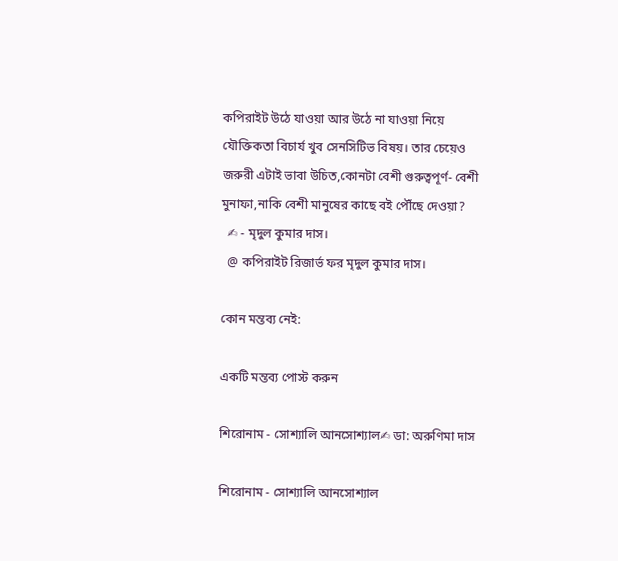কপিরাইট উঠে যাওয়া আর উঠে না যাওয়া নিয়ে যৌক্তিকতা বিচার্য খুব সেনসিটিভ বিষয়। তার চেয়েও জরুরী এটাই ভাবা উচিত,কোনটা বেশী গুরুত্বপূর্ণ- বেশী মুনাফা,নাকি বেশী মানুষের কাছে বই পৌঁছে দেওয়া?
  ✍ - মৃদুল কুমার দাস।
  @ কপিরাইট রিজার্ভ ফর মৃদুল কুমার দাস।

কোন মন্তব্য নেই:

একটি মন্তব্য পোস্ট করুন

শিরোনাম - সোশ্যালি আনসোশ্যাল✍ ডা: অরুণিমা দাস

শিরোনাম - সোশ্যালি আনসোশ্যাল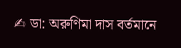✍ ডা: অরুণিমা দাস বর্তমানে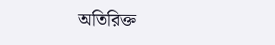অতিরিক্ত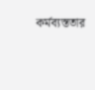কর্মব্যস্ততার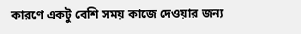কারণে একটু বেশি সময় কাজে দেওয়ার জন্য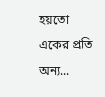হয়তো একের প্রতি অন্য...